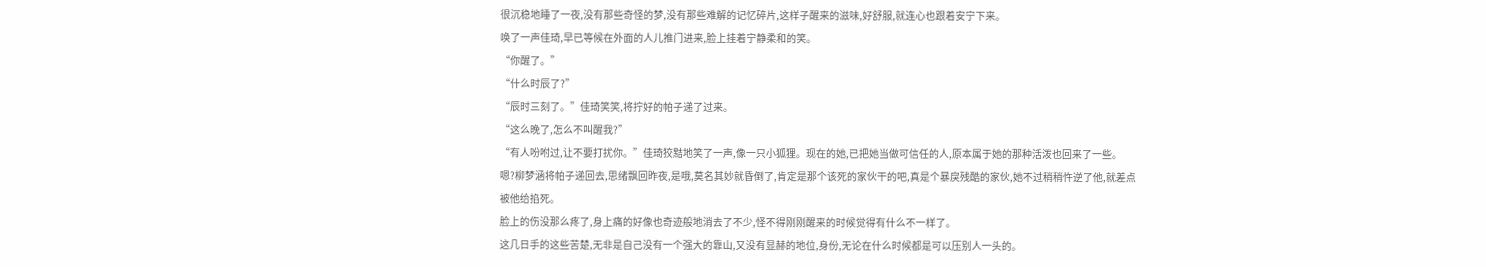很沉稳地睡了一夜,没有那些奇怪的梦,没有那些难解的记忆碎片,这样子醒来的滋味,好舒服,就连心也跟着安宁下来。
唤了一声佳琦,早已等候在外面的人儿推门进来,脸上挂着宁静柔和的笑。
“你醒了。”
“什么时辰了?”
“辰时三刻了。”佳琦笑笑,将拧好的帕子递了过来。
“这么晚了,怎么不叫醒我?”
“有人吩咐过,让不要打扰你。”佳琦狡黠地笑了一声,像一只小狐狸。现在的她,已把她当做可信任的人,原本属于她的那种活泼也回来了一些。
嗯?柳梦涵将帕子递回去,思绪飘回昨夜,是哦,莫名其妙就昏倒了,肯定是那个该死的家伙干的吧,真是个暴戾残酷的家伙,她不过稍稍忤逆了他,就差点被他给掐死。
脸上的伤没那么疼了,身上痛的好像也奇迹般地消去了不少,怪不得刚刚醒来的时候觉得有什么不一样了。
这几日手的这些苦楚,无非是自己没有一个强大的靠山,又没有显赫的地位,身份,无论在什么时候都是可以压别人一头的。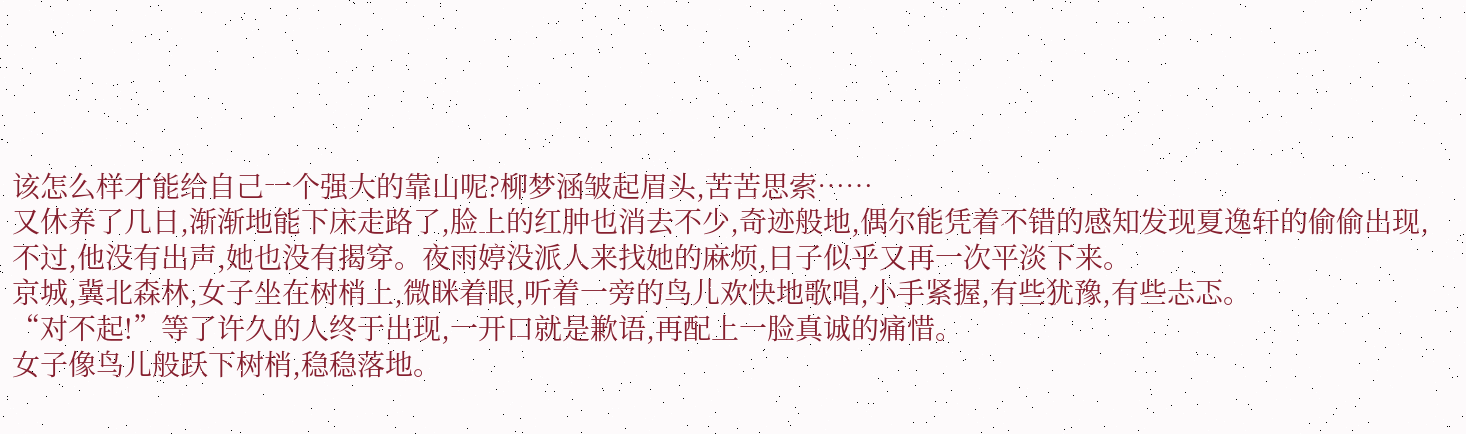该怎么样才能给自己一个强大的靠山呢?柳梦涵皱起眉头,苦苦思索……
又休养了几日,渐渐地能下床走路了,脸上的红肿也消去不少,奇迹般地,偶尔能凭着不错的感知发现夏逸轩的偷偷出现,不过,他没有出声,她也没有揭穿。夜雨婷没派人来找她的麻烦,日子似乎又再一次平淡下来。
京城,冀北森林,女子坐在树梢上,微眯着眼,听着一旁的鸟儿欢快地歌唱,小手紧握,有些犹豫,有些忐忑。
“对不起!”等了许久的人终于出现,一开口就是歉语,再配上一脸真诚的痛惜。
女子像鸟儿般跃下树梢,稳稳落地。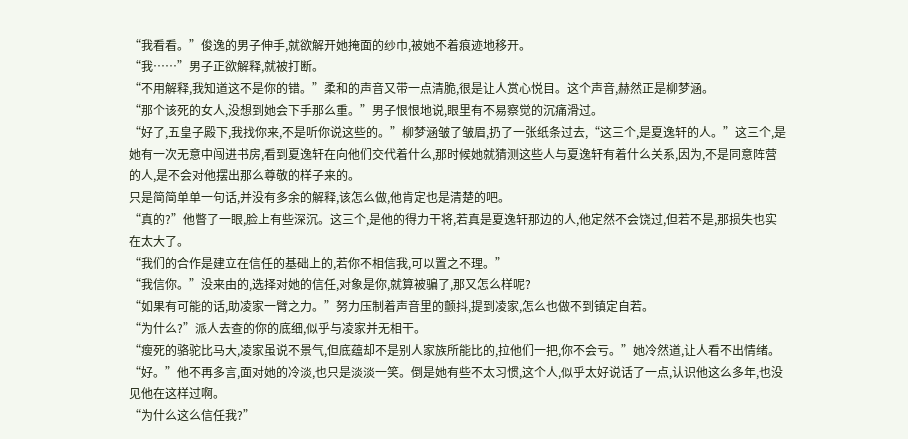“我看看。”俊逸的男子伸手,就欲解开她掩面的纱巾,被她不着痕迹地移开。
“我……”男子正欲解释,就被打断。
“不用解释,我知道这不是你的错。”柔和的声音又带一点清脆,很是让人赏心悦目。这个声音,赫然正是柳梦涵。
“那个该死的女人,没想到她会下手那么重。”男子恨恨地说,眼里有不易察觉的沉痛滑过。
“好了,五皇子殿下,我找你来,不是听你说这些的。”柳梦涵皱了皱眉,扔了一张纸条过去,“这三个,是夏逸轩的人。”这三个,是她有一次无意中闯进书房,看到夏逸轩在向他们交代着什么,那时候她就猜测这些人与夏逸轩有着什么关系,因为,不是同意阵营的人,是不会对他摆出那么尊敬的样子来的。
只是简简单单一句话,并没有多余的解释,该怎么做,他肯定也是清楚的吧。
“真的?”他瞥了一眼,脸上有些深沉。这三个,是他的得力干将,若真是夏逸轩那边的人,他定然不会饶过,但若不是,那损失也实在太大了。
“我们的合作是建立在信任的基础上的,若你不相信我,可以置之不理。”
“我信你。”没来由的,选择对她的信任,对象是你,就算被骗了,那又怎么样呢?
“如果有可能的话,助凌家一臂之力。”努力压制着声音里的颤抖,提到凌家,怎么也做不到镇定自若。
“为什么?”派人去查的你的底细,似乎与凌家并无相干。
“瘦死的骆驼比马大,凌家虽说不景气,但底蕴却不是别人家族所能比的,拉他们一把,你不会亏。”她冷然道,让人看不出情绪。
“好。”他不再多言,面对她的冷淡,也只是淡淡一笑。倒是她有些不太习惯,这个人,似乎太好说话了一点,认识他这么多年,也没见他在这样过啊。
“为什么这么信任我?”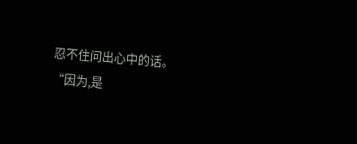忍不住问出心中的话。
“因为,是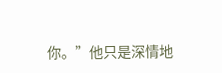你。”他只是深情地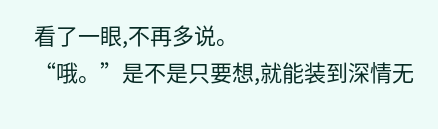看了一眼,不再多说。
“哦。”是不是只要想,就能装到深情无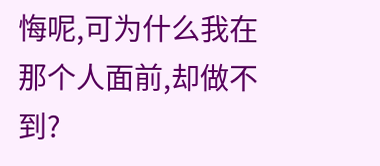悔呢,可为什么我在那个人面前,却做不到?